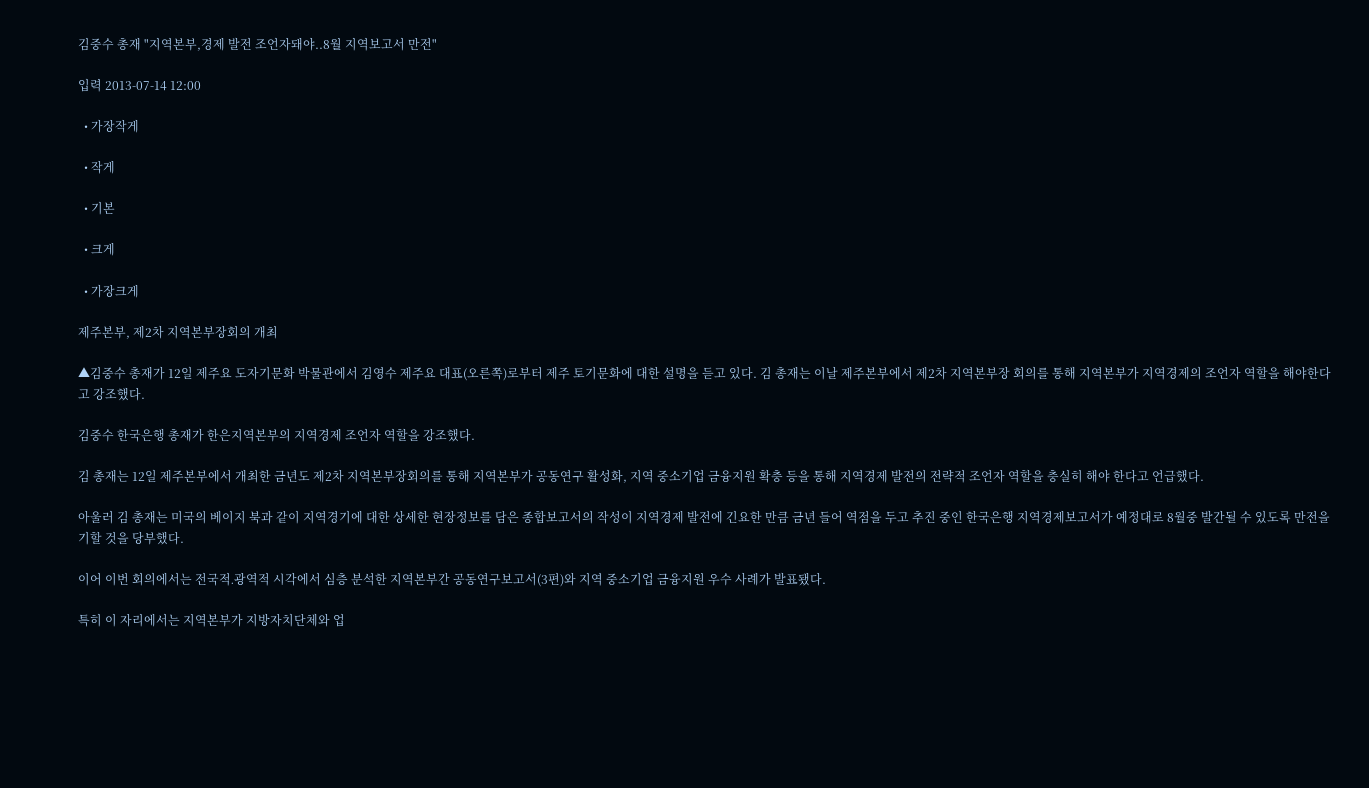김중수 총재 "지역본부,경제 발전 조언자돼야..8월 지역보고서 만전"

입력 2013-07-14 12:00

  • 가장작게

  • 작게

  • 기본

  • 크게

  • 가장크게

제주본부, 제2차 지역본부장회의 개최

▲김중수 총재가 12일 제주요 도자기문화 박물관에서 김영수 제주요 대표(오른쪽)로부터 제주 토기문화에 대한 설명을 듣고 있다. 김 총재는 이날 제주본부에서 제2차 지역본부장 회의를 통해 지역본부가 지역경제의 조언자 역할을 해야한다고 강조했다.

김중수 한국은행 총재가 한은지역본부의 지역경제 조언자 역할을 강조했다.

김 총재는 12일 제주본부에서 개최한 금년도 제2차 지역본부장회의를 통해 지역본부가 공동연구 활성화, 지역 중소기업 금융지원 확충 등을 통해 지역경제 발전의 전략적 조언자 역할을 충실히 해야 한다고 언급했다.

아울러 김 총재는 미국의 베이지 북과 같이 지역경기에 대한 상세한 현장정보를 담은 종합보고서의 작성이 지역경제 발전에 긴요한 만큼 금년 들어 역점을 두고 추진 중인 한국은행 지역경제보고서가 예정대로 8월중 발간될 수 있도록 만전을 기할 것을 당부했다.

이어 이번 회의에서는 전국적․광역적 시각에서 심층 분석한 지역본부간 공동연구보고서(3편)와 지역 중소기업 금융지원 우수 사례가 발표됐다.

특히 이 자리에서는 지역본부가 지방자치단체와 업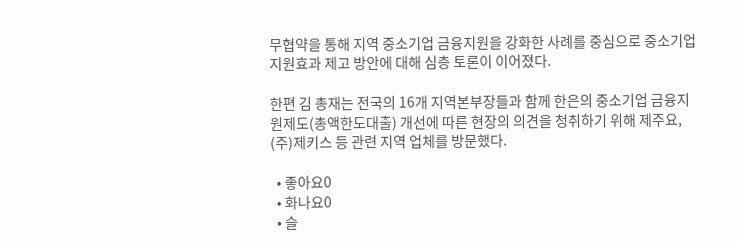무협약을 통해 지역 중소기업 금융지원을 강화한 사례를 중심으로 중소기업 지원효과 제고 방안에 대해 심층 토론이 이어졌다.

한편 김 총재는 전국의 16개 지역본부장들과 함께 한은의 중소기업 금융지원제도(총액한도대출) 개선에 따른 현장의 의견을 청취하기 위해 제주요, (주)제키스 등 관련 지역 업체를 방문했다.

  • 좋아요0
  • 화나요0
  • 슬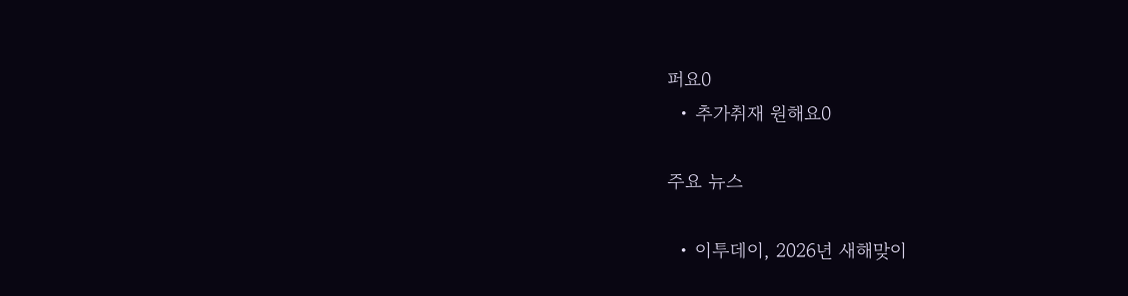퍼요0
  • 추가취재 원해요0

주요 뉴스

  • 이투데이, 2026년 새해맞이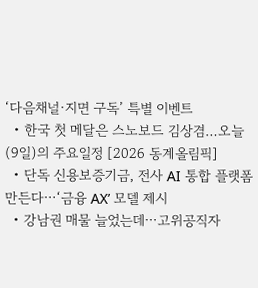‘다음채널·지면 구독’ 특별 이벤트
  • 한국 첫 메달은 스노보드 김상겸…오늘(9일)의 주요일정 [2026 동계올림픽]
  • 단독 신용보증기금, 전사 AI 통합 플랫폼 만든다⋯‘금융 AX’ 모델 제시
  • 강남권 매물 늘었는데⋯고위공직자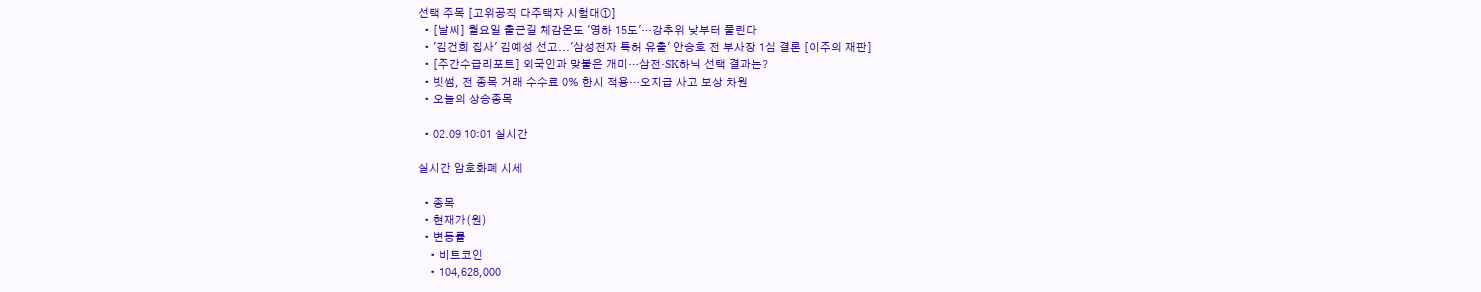선택 주목 [고위공직 다주택자 시험대①]
  • [날씨] 월요일 출근길 체감온도 '영하 15도'…강추위 낮부터 풀린다
  • '김건희 집사' 김예성 선고...'삼성전자 특허 유출' 안승호 전 부사장 1심 결론 [이주의 재판]
  • [주간수급리포트] 외국인과 맞붙은 개미…삼전·SK하닉 선택 결과는?
  • 빗썸, 전 종목 거래 수수료 0% 한시 적용…오지급 사고 보상 차원
  • 오늘의 상승종목

  • 02.09 10:01 실시간

실시간 암호화폐 시세

  • 종목
  • 현재가(원)
  • 변동률
    • 비트코인
    • 104,628,000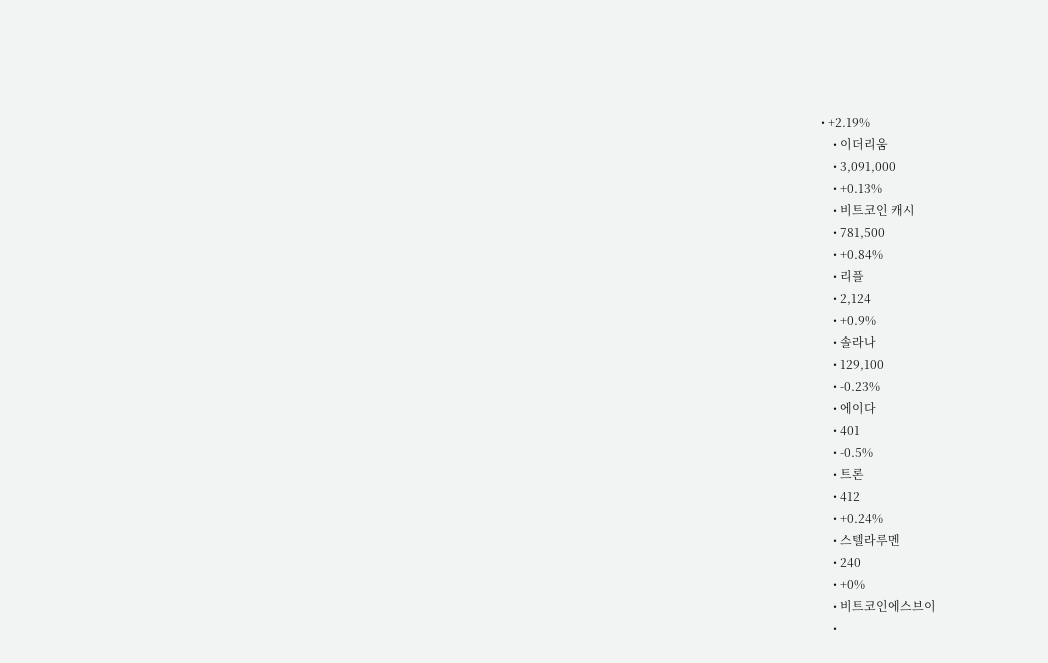• +2.19%
    • 이더리움
    • 3,091,000
    • +0.13%
    • 비트코인 캐시
    • 781,500
    • +0.84%
    • 리플
    • 2,124
    • +0.9%
    • 솔라나
    • 129,100
    • -0.23%
    • 에이다
    • 401
    • -0.5%
    • 트론
    • 412
    • +0.24%
    • 스텔라루멘
    • 240
    • +0%
    • 비트코인에스브이
    •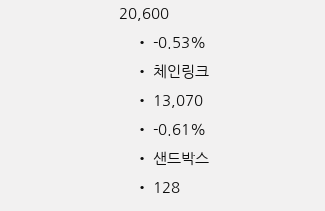20,600
    • -0.53%
    • 체인링크
    • 13,070
    • -0.61%
    • 샌드박스
    • 128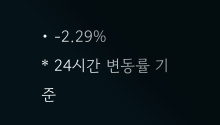• -2.29%
* 24시간 변동률 기준